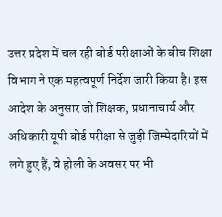उत्तर प्रदेश में चल रही बोर्ड परीक्षाओं के बीच शिक्षा विभाग ने एक महत्वपूर्ण निर्देश जारी किया है। इस आदेश के अनुसार जो शिक्षक, प्रधानाचार्य और अधिकारी यूपी बोर्ड परीक्षा से जुड़ी जिम्मेदारियों में लगे हुए हैं, वे होली के अवसर पर भी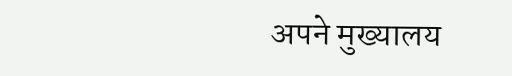अपने मुख्यालय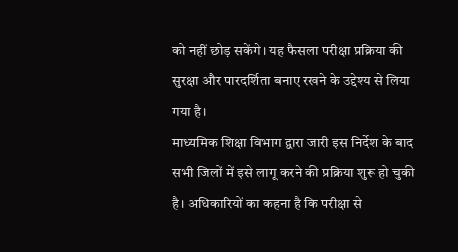को नहीं छोड़ सकेंगे। यह फैसला परीक्षा प्रक्रिया की सुरक्षा और पारदर्शिता बनाए रखने के उद्देश्य से लिया गया है।
माध्यमिक शिक्षा विभाग द्वारा जारी इस निर्देश के बाद सभी जिलों में इसे लागू करने की प्रक्रिया शुरू हो चुकी है। अधिकारियों का कहना है कि परीक्षा से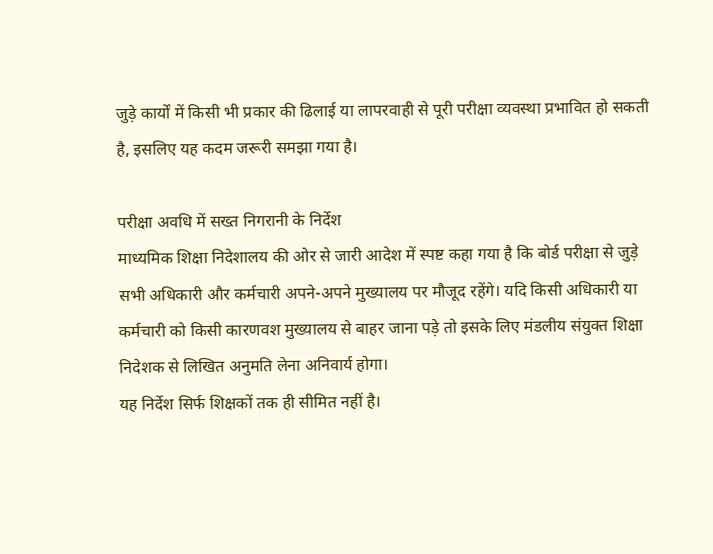जुड़े कार्यों में किसी भी प्रकार की ढिलाई या लापरवाही से पूरी परीक्षा व्यवस्था प्रभावित हो सकती है, इसलिए यह कदम जरूरी समझा गया है।

परीक्षा अवधि में सख्त निगरानी के निर्देश
माध्यमिक शिक्षा निदेशालय की ओर से जारी आदेश में स्पष्ट कहा गया है कि बोर्ड परीक्षा से जुड़े सभी अधिकारी और कर्मचारी अपने-अपने मुख्यालय पर मौजूद रहेंगे। यदि किसी अधिकारी या कर्मचारी को किसी कारणवश मुख्यालय से बाहर जाना पड़े तो इसके लिए मंडलीय संयुक्त शिक्षा निदेशक से लिखित अनुमति लेना अनिवार्य होगा।
यह निर्देश सिर्फ शिक्षकों तक ही सीमित नहीं है।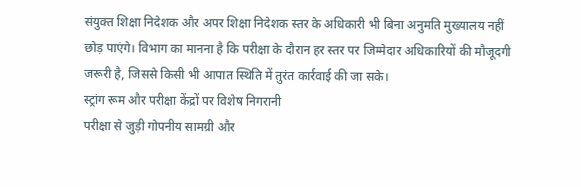संयुक्त शिक्षा निदेशक और अपर शिक्षा निदेशक स्तर के अधिकारी भी बिना अनुमति मुख्यालय नहीं छोड़ पाएंगे। विभाग का मानना है कि परीक्षा के दौरान हर स्तर पर जिम्मेदार अधिकारियों की मौजूदगी जरूरी है, जिससे किसी भी आपात स्थिति में तुरंत कार्रवाई की जा सके।
स्ट्रांग रूम और परीक्षा केंद्रों पर विशेष निगरानी
परीक्षा से जुड़ी गोपनीय सामग्री और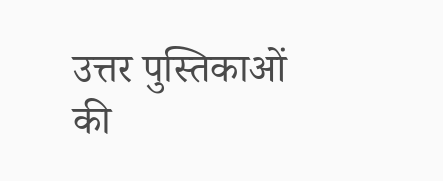उत्तर पुस्तिकाओं की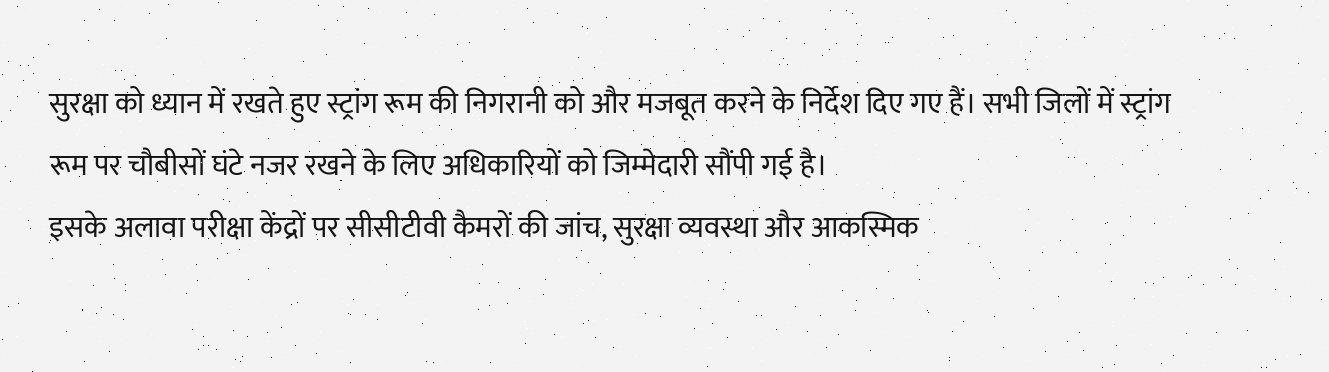सुरक्षा को ध्यान में रखते हुए स्ट्रांग रूम की निगरानी को और मजबूत करने के निर्देश दिए गए हैं। सभी जिलों में स्ट्रांग रूम पर चौबीसों घंटे नजर रखने के लिए अधिकारियों को जिम्मेदारी सौंपी गई है।
इसके अलावा परीक्षा केंद्रों पर सीसीटीवी कैमरों की जांच, सुरक्षा व्यवस्था और आकस्मिक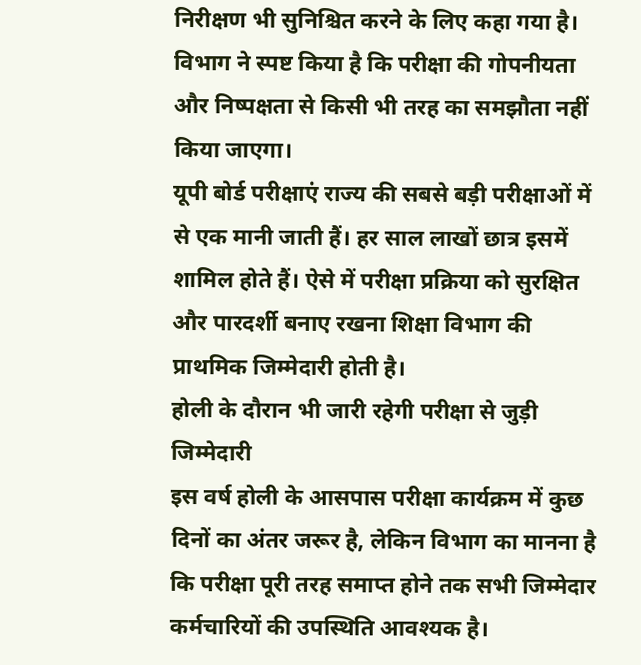निरीक्षण भी सुनिश्चित करने के लिए कहा गया है। विभाग ने स्पष्ट किया है कि परीक्षा की गोपनीयता और निष्पक्षता से किसी भी तरह का समझौता नहीं किया जाएगा।
यूपी बोर्ड परीक्षाएं राज्य की सबसे बड़ी परीक्षाओं में से एक मानी जाती हैं। हर साल लाखों छात्र इसमें शामिल होते हैं। ऐसे में परीक्षा प्रक्रिया को सुरक्षित और पारदर्शी बनाए रखना शिक्षा विभाग की प्राथमिक जिम्मेदारी होती है।
होली के दौरान भी जारी रहेगी परीक्षा से जुड़ी जिम्मेदारी
इस वर्ष होली के आसपास परीक्षा कार्यक्रम में कुछ दिनों का अंतर जरूर है, लेकिन विभाग का मानना है कि परीक्षा पूरी तरह समाप्त होने तक सभी जिम्मेदार कर्मचारियों की उपस्थिति आवश्यक है।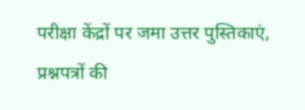परीक्षा केंद्रों पर जमा उत्तर पुस्तिकाएं, प्रश्नपत्रों की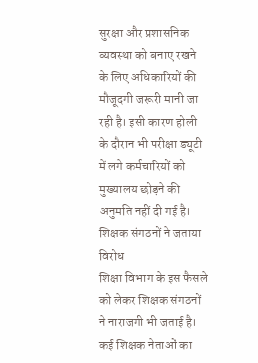सुरक्षा और प्रशासनिक व्यवस्था को बनाए रखने के लिए अधिकारियों की मौजूदगी जरूरी मानी जा रही है। इसी कारण होली के दौरान भी परीक्षा ड्यूटी में लगे कर्मचारियों को मुख्यालय छोड़ने की अनुमति नहीं दी गई है।
शिक्षक संगठनों ने जताया विरोध
शिक्षा विभाग के इस फैसले को लेकर शिक्षक संगठनों ने नाराजगी भी जताई है। कई शिक्षक नेताओं का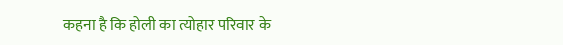कहना है कि होली का त्योहार परिवार के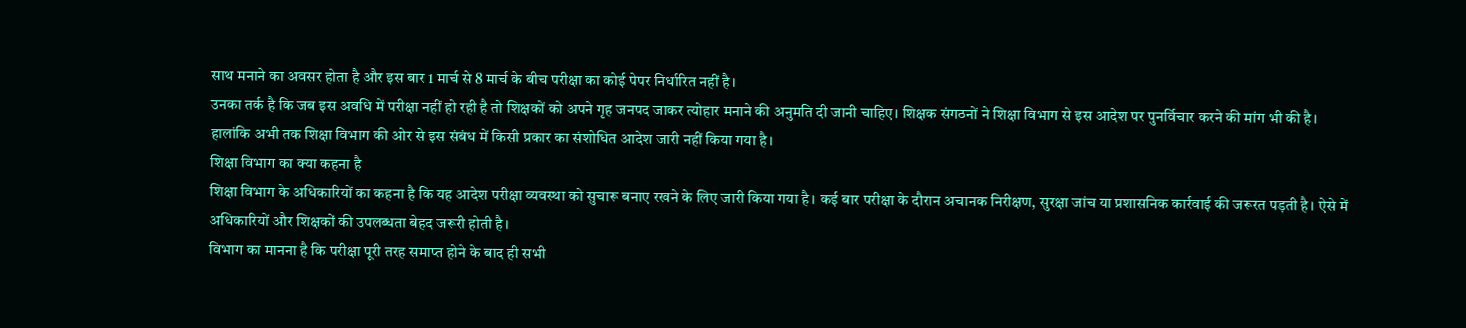साथ मनाने का अवसर होता है और इस बार 1 मार्च से 8 मार्च के बीच परीक्षा का कोई पेपर निर्धारित नहीं है।
उनका तर्क है कि जब इस अवधि में परीक्षा नहीं हो रही है तो शिक्षकों को अपने गृह जनपद जाकर त्योहार मनाने की अनुमति दी जानी चाहिए। शिक्षक संगठनों ने शिक्षा विभाग से इस आदेश पर पुनर्विचार करने की मांग भी की है।
हालांकि अभी तक शिक्षा विभाग की ओर से इस संबंध में किसी प्रकार का संशोधित आदेश जारी नहीं किया गया है।
शिक्षा विभाग का क्या कहना है
शिक्षा विभाग के अधिकारियों का कहना है कि यह आदेश परीक्षा व्यवस्था को सुचारू बनाए रखने के लिए जारी किया गया है। कई बार परीक्षा के दौरान अचानक निरीक्षण, सुरक्षा जांच या प्रशासनिक कार्रवाई की जरूरत पड़ती है। ऐसे में अधिकारियों और शिक्षकों की उपलब्धता बेहद जरूरी होती है।
विभाग का मानना है कि परीक्षा पूरी तरह समाप्त होने के बाद ही सभी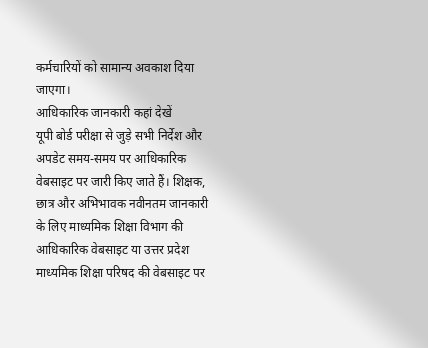कर्मचारियों को सामान्य अवकाश दिया जाएगा।
आधिकारिक जानकारी कहां देखें
यूपी बोर्ड परीक्षा से जुड़े सभी निर्देश और अपडेट समय-समय पर आधिकारिक वेबसाइट पर जारी किए जाते हैं। शिक्षक, छात्र और अभिभावक नवीनतम जानकारी के लिए माध्यमिक शिक्षा विभाग की आधिकारिक वेबसाइट या उत्तर प्रदेश माध्यमिक शिक्षा परिषद की वेबसाइट पर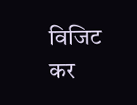विजिट कर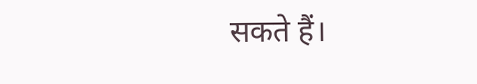सकते हैं।